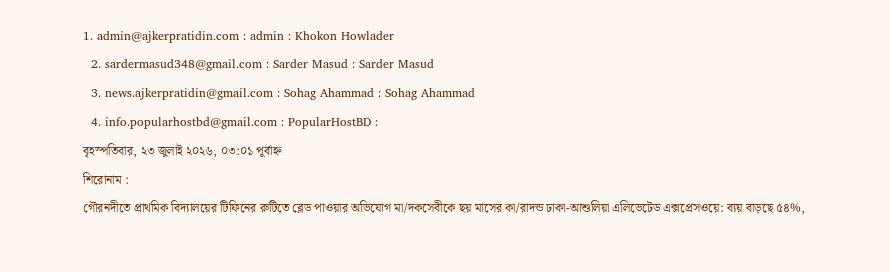1. admin@ajkerpratidin.com : admin : Khokon Howlader
  2. sardermasud348@gmail.com : Sarder Masud : Sarder Masud
  3. news.ajkerpratidin@gmail.com : Sohag Ahammad : Sohag Ahammad
  4. info.popularhostbd@gmail.com : PopularHostBD :
বৃহস্পতিবার, ২৩ জুলাই ২০২৬, ০৩:০১ পূর্বাহ্ন
শিরোনাম :
গৌরনদীতে প্রাথমিক বিদ্যালয়ের টিফিনের রুটিতে ব্লেড পাওয়ার অভিযোগ মা/দকসেবীকে ছয় মাসের কা/রাদন্ড ঢাকা-আশুলিয়া এলিভেটেড এক্সপ্রেসওয়ে: ব্যয় বাড়ছে ৫৪%,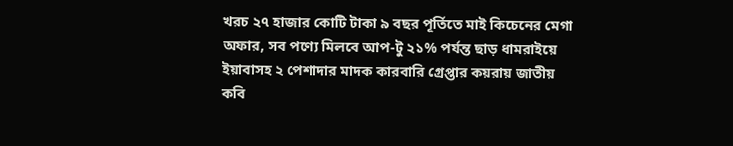খরচ ২৭ হাজার কোটি টাকা ৯ বছর পূর্তিতে মাই কিচেনের মেগা অফার, সব পণ্যে মিলবে আপ-টু ২১% পর্যন্ত ছাড় ধামরাইয়ে ইয়াবাসহ ২ পেশাদার মাদক কারবারি গ্রেপ্তার কয়রায় জাতীয় কবি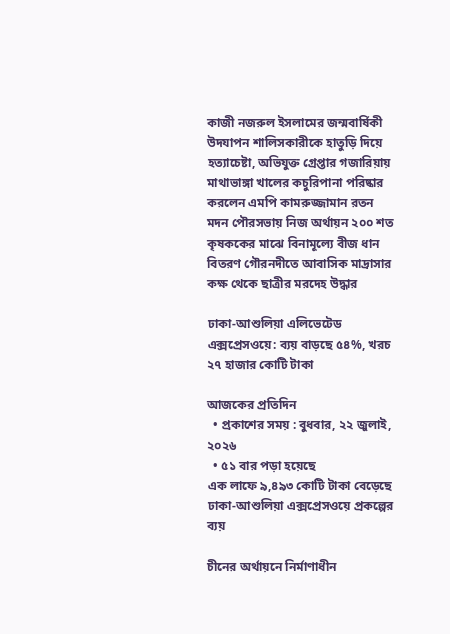কাজী নজরুল ইসলামের জন্মবার্ষিকী উদযাপন শালিসকারীকে হাতুড়ি দিয়ে হত্যাচেষ্টা, অভিযুক্ত গ্রেপ্তার গজারিয়ায় মাথাভাঙ্গা খালের কচুরিপানা পরিষ্কার করলেন এমপি কামরুজ্জামান রতন মদন পৌরসভায় নিজ অর্থায়ন ২০০ শত কৃষককের মাঝে বিনামূল্যে বীজ ধান বিতরণ গৌরনদীতে আবাসিক মাদ্রাসার কক্ষ থেকে ছাত্রীর মরদেহ উদ্ধার

ঢাকা-আশুলিয়া এলিভেটেড এক্সপ্রেসওয়ে: ব্যয় বাড়ছে ৫৪%, খরচ ২৭ হাজার কোটি টাকা

আজকের প্রতিদিন
  • প্রকাশের সময় : বুধবার, ২২ জুলাই, ২০২৬
  • ৫১ বার পড়া হয়েছে
এক লাফে ৯,৪৯৩ কোটি টাকা বেড়েছে ঢাকা-আশুলিয়া এক্সপ্রেসওয়ে প্রকল্পের ব্যয়

চীনের অর্থায়নে নির্মাণাধীন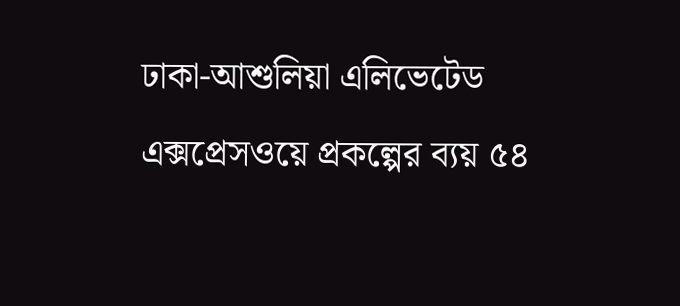ঢাকা-আশুলিয়া এলিভেটেড এক্সপ্রেসওয়ে প্রকল্পের ব্যয় ৫৪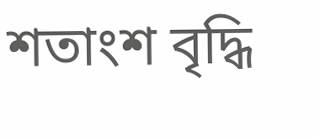শতাংশ বৃদ্ধি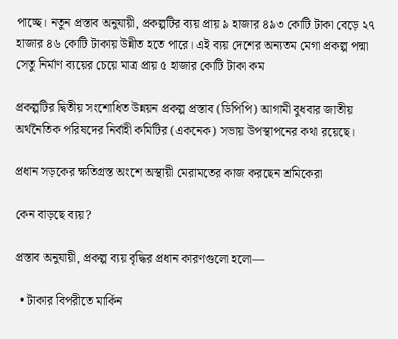পাচ্ছে। নতুন প্রস্তাব অনুযায়ী, প্রকল্পটির ব্যয় প্রায় ৯ হাজার ৪৯৩ কোটি টাকা বেড়ে ২৭ হাজার ৪৬ কোটি টাকায় উন্নীত হতে পারে। এই ব্যয় দেশের অন্যতম মেগা প্রকল্প পদ্মা সেতু নির্মাণ ব্যয়ের চেয়ে মাত্র প্রায় ৫ হাজার কোটি টাকা কম

প্রকল্পটির দ্বিতীয় সংশোধিত উন্নয়ন প্রকল্প প্রস্তাব (ডিপিপি) আগামী বুধবার জাতীয় অর্থনৈতিক পরিষদের নির্বাহী কমিটির (একনেক) সভায় উপস্থাপনের কথা রয়েছে।

প্রধান সড়কের ক্ষতিগ্রস্ত অংশে অস্থায়ী মেরামতের কাজ করছেন শ্রমিকেরা

কেন বাড়ছে ব্যয়?

প্রস্তাব অনুযায়ী, প্রকল্প ব্যয় বৃদ্ধির প্রধান কারণগুলো হলো—

  • টাকার বিপরীতে মার্কিন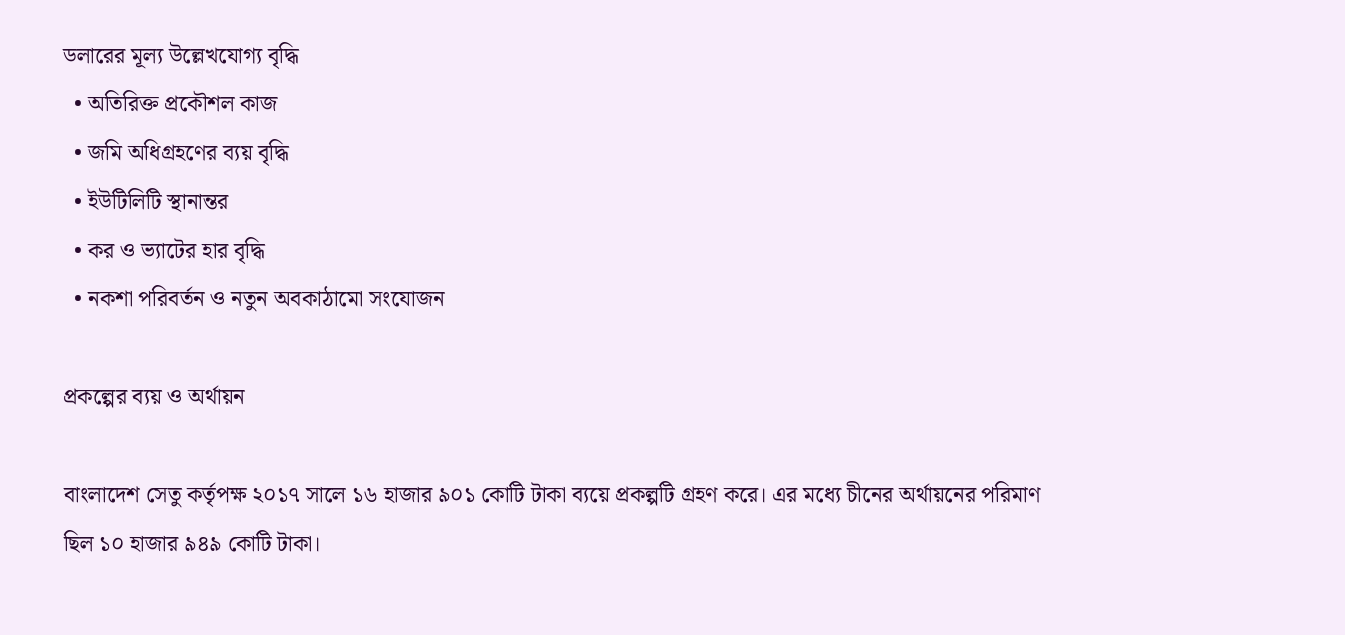ডলারের মূল্য উল্লেখযোগ্য বৃদ্ধি
  • অতিরিক্ত প্রকৌশল কাজ
  • জমি অধিগ্রহণের ব্যয় বৃদ্ধি
  • ইউটিলিটি স্থানান্তর
  • কর ও ভ্যাটের হার বৃদ্ধি
  • নকশা পরিবর্তন ও নতুন অবকাঠামো সংযোজন

প্রকল্পের ব্যয় ও অর্থায়ন

বাংলাদেশ সেতু কর্তৃপক্ষ ২০১৭ সালে ১৬ হাজার ৯০১ কোটি টাকা ব্যয়ে প্রকল্পটি গ্রহণ করে। এর মধ্যে চীনের অর্থায়নের পরিমাণ ছিল ১০ হাজার ৯৪৯ কোটি টাকা।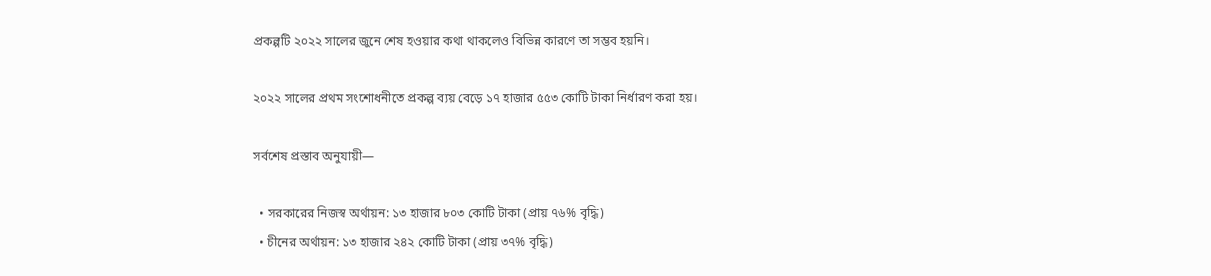প্রকল্পটি ২০২২ সালের জুনে শেষ হওয়ার কথা থাকলেও বিভিন্ন কারণে তা সম্ভব হয়নি।

২০২২ সালের প্রথম সংশোধনীতে প্রকল্প ব্যয় বেড়ে ১৭ হাজার ৫৫৩ কোটি টাকা নির্ধারণ করা হয়।

সর্বশেষ প্রস্তাব অনুযায়ী—

  • সরকারের নিজস্ব অর্থায়ন: ১৩ হাজার ৮০৩ কোটি টাকা (প্রায় ৭৬% বৃদ্ধি)
  • চীনের অর্থায়ন: ১৩ হাজার ২৪২ কোটি টাকা (প্রায় ৩৭% বৃদ্ধি)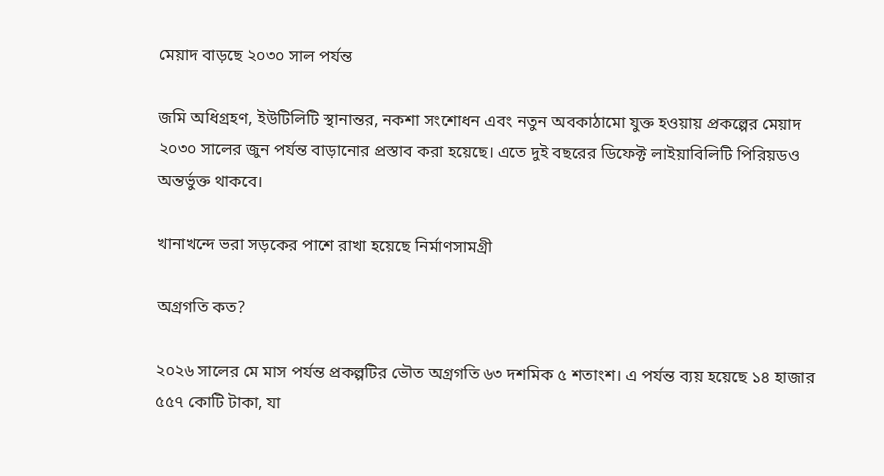মেয়াদ বাড়ছে ২০৩০ সাল পর্যন্ত

জমি অধিগ্রহণ, ইউটিলিটি স্থানান্তর, নকশা সংশোধন এবং নতুন অবকাঠামো যুক্ত হওয়ায় প্রকল্পের মেয়াদ ২০৩০ সালের জুন পর্যন্ত বাড়ানোর প্রস্তাব করা হয়েছে। এতে দুই বছরের ডিফেক্ট লাইয়াবিলিটি পিরিয়ডও অন্তর্ভুক্ত থাকবে।

খানাখন্দে ভরা সড়কের পাশে রাখা হয়েছে নির্মাণসামগ্রী

অগ্রগতি কত?

২০২৬ সালের মে মাস পর্যন্ত প্রকল্পটির ভৌত অগ্রগতি ৬৩ দশমিক ৫ শতাংশ। এ পর্যন্ত ব্যয় হয়েছে ১৪ হাজার ৫৫৭ কোটি টাকা, যা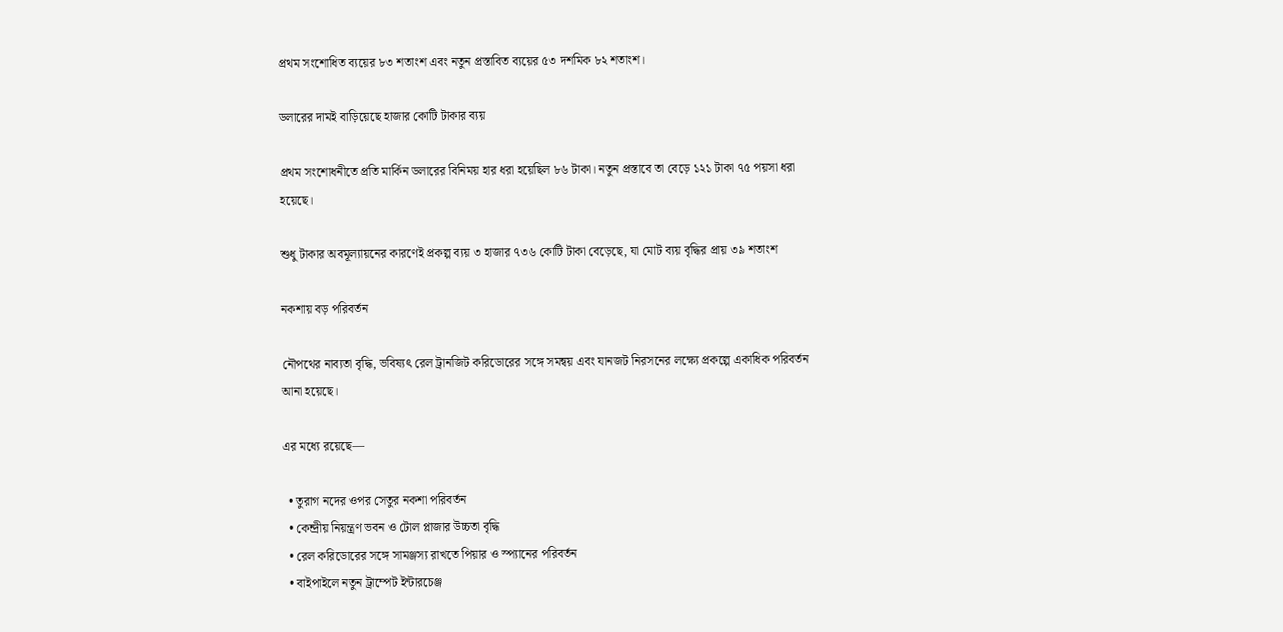প্রথম সংশোধিত ব্যয়ের ৮৩ শতাংশ এবং নতুন প্রস্তাবিত ব্যয়ের ৫৩ দশমিক ৮২ শতাংশ।

ডলারের দামই বাড়িয়েছে হাজার কোটি টাকার ব্যয়

প্রথম সংশোধনীতে প্রতি মার্কিন ডলারের বিনিময় হার ধরা হয়েছিল ৮৬ টাকা। নতুন প্রস্তাবে তা বেড়ে ১২১ টাকা ৭৫ পয়সা ধরা হয়েছে।

শুধু টাকার অবমূল্যায়নের কারণেই প্রকল্প ব্যয় ৩ হাজার ৭৩৬ কোটি টাকা বেড়েছে, যা মোট ব্যয় বৃদ্ধির প্রায় ৩৯ শতাংশ

নকশায় বড় পরিবর্তন

নৌপথের নাব্যতা বৃদ্ধি, ভবিষ্যৎ রেল ট্রানজিট করিডোরের সঙ্গে সমন্বয় এবং যানজট নিরসনের লক্ষ্যে প্রকল্পে একাধিক পরিবর্তন আনা হয়েছে।

এর মধ্যে রয়েছে—

  • তুরাগ নদের ওপর সেতুর নকশা পরিবর্তন
  • কেন্দ্রীয় নিয়ন্ত্রণ ভবন ও টোল প্লাজার উচ্চতা বৃদ্ধি
  • রেল করিডোরের সঙ্গে সামঞ্জস্য রাখতে পিয়ার ও স্প্যানের পরিবর্তন
  • বাইপাইলে নতুন ট্রাম্পেট ইন্টারচেঞ্জ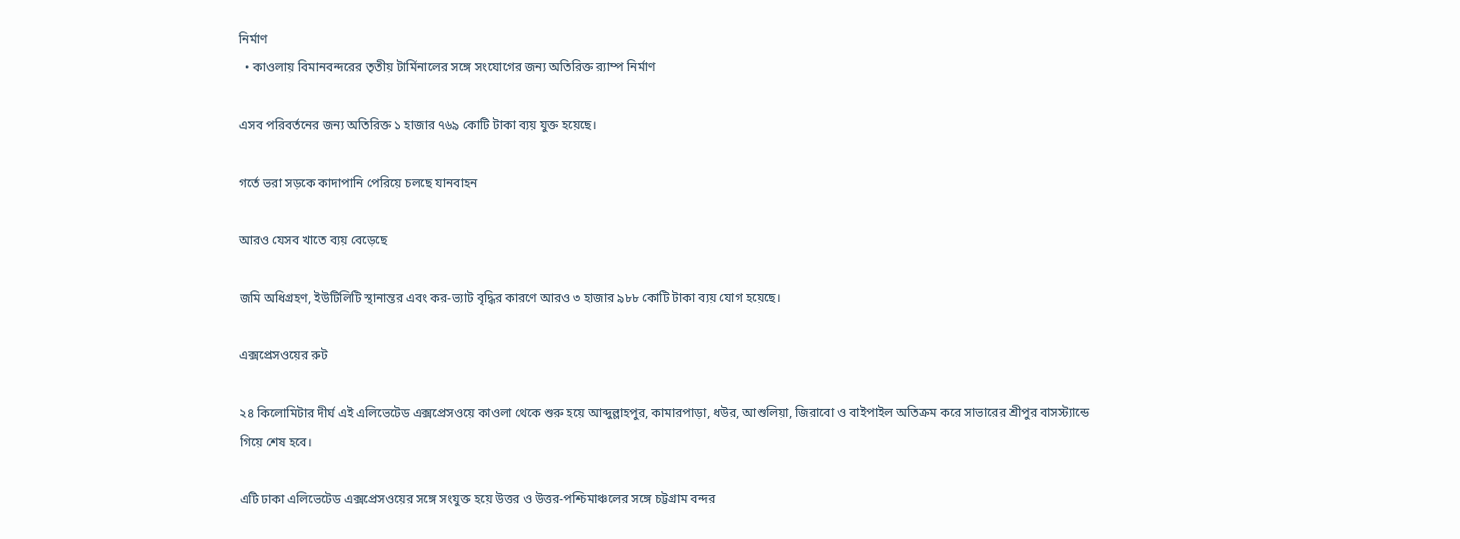নির্মাণ
  • কাওলায় বিমানবন্দরের তৃতীয় টার্মিনালের সঙ্গে সংযোগের জন্য অতিরিক্ত র‍্যাম্প নির্মাণ

এসব পরিবর্তনের জন্য অতিরিক্ত ১ হাজার ৭৬৯ কোটি টাকা ব্যয় যুক্ত হয়েছে।

গর্তে ভরা সড়কে কাদাপানি পেরিয়ে চলছে যানবাহন

আরও যেসব খাতে ব্যয় বেড়েছে

জমি অধিগ্রহণ, ইউটিলিটি স্থানান্তর এবং কর-ভ্যাট বৃদ্ধির কারণে আরও ৩ হাজার ৯৮৮ কোটি টাকা ব্যয় যোগ হয়েছে।

এক্সপ্রেসওয়ের রুট

২৪ কিলোমিটার দীর্ঘ এই এলিভেটেড এক্সপ্রেসওয়ে কাওলা থেকে শুরু হয়ে আব্দুল্লাহপুর, কামারপাড়া, ধউর, আশুলিয়া, জিরাবো ও বাইপাইল অতিক্রম করে সাভারের শ্রীপুর বাসস্ট্যান্ডে গিয়ে শেষ হবে।

এটি ঢাকা এলিভেটেড এক্সপ্রেসওয়ের সঙ্গে সংযুক্ত হয়ে উত্তর ও উত্তর-পশ্চিমাঞ্চলের সঙ্গে চট্টগ্রাম বন্দর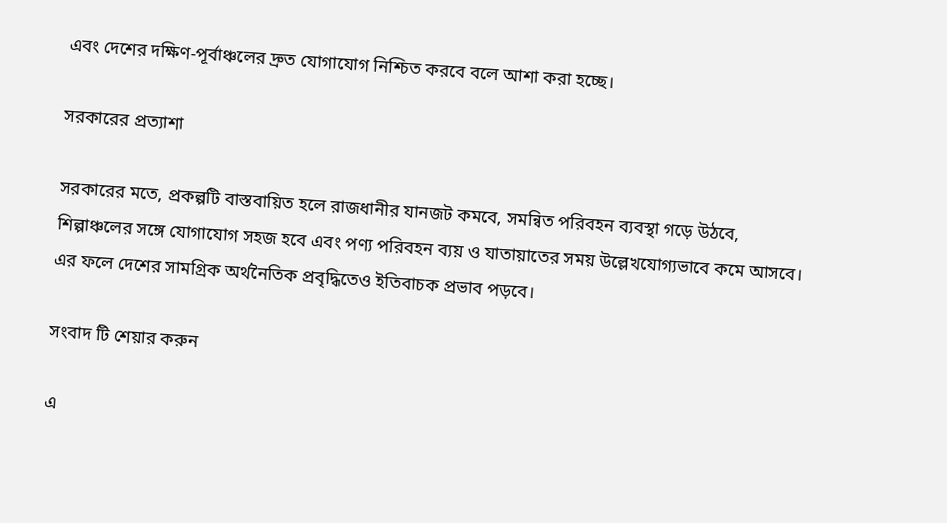এবং দেশের দক্ষিণ-পূর্বাঞ্চলের দ্রুত যোগাযোগ নিশ্চিত করবে বলে আশা করা হচ্ছে।

সরকারের প্রত্যাশা

সরকারের মতে, প্রকল্পটি বাস্তবায়িত হলে রাজধানীর যানজট কমবে, সমন্বিত পরিবহন ব্যবস্থা গড়ে উঠবে, শিল্পাঞ্চলের সঙ্গে যোগাযোগ সহজ হবে এবং পণ্য পরিবহন ব্যয় ও যাতায়াতের সময় উল্লেখযোগ্যভাবে কমে আসবে। এর ফলে দেশের সামগ্রিক অর্থনৈতিক প্রবৃদ্ধিতেও ইতিবাচক প্রভাব পড়বে।

সংবাদ টি শেয়ার করুন

এ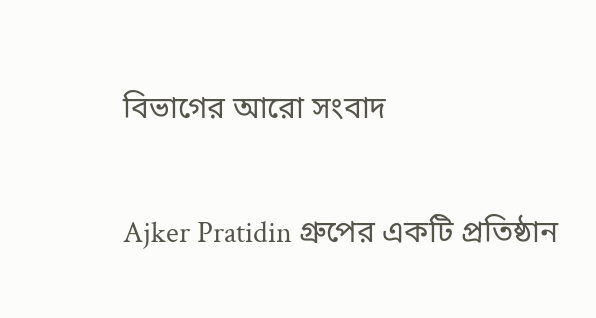বিভাগের আরো সংবাদ

Ajker Pratidin গ্রুপের একটি প্রতিষ্ঠান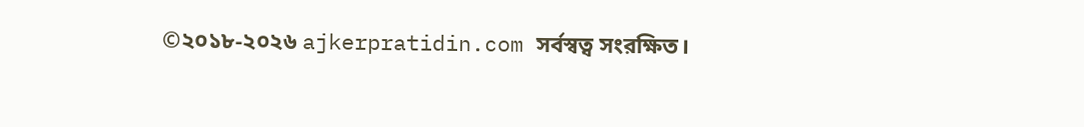©২০১৮-২০২৬ ajkerpratidin.com সর্বস্বত্ব সংরক্ষিত।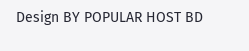Design BY POPULAR HOST BD